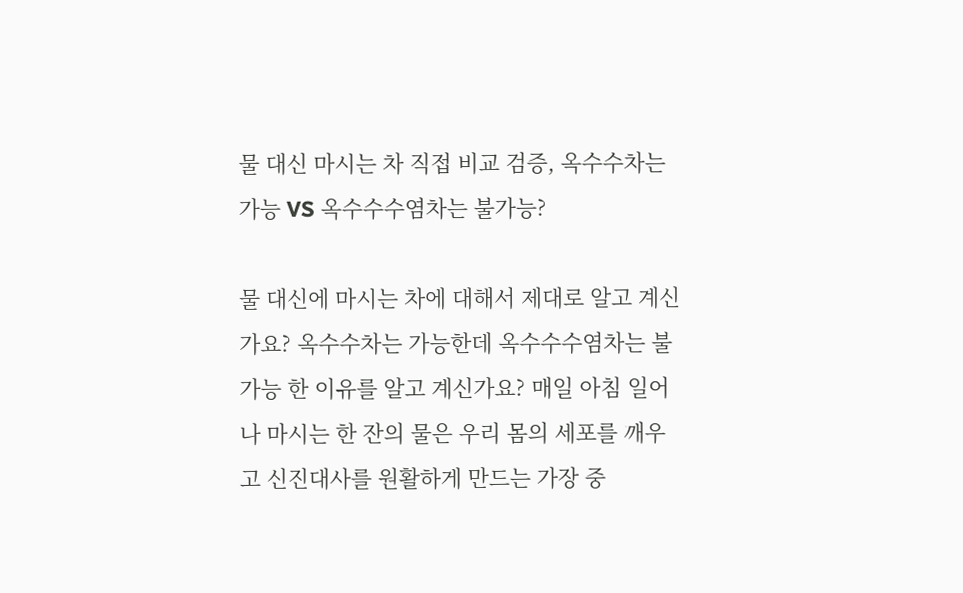물 대신 마시는 차 직접 비교 검증, 옥수수차는 가능 VS 옥수수수염차는 불가능?

물 대신에 마시는 차에 대해서 제대로 알고 계신가요? 옥수수차는 가능한데 옥수수수염차는 불가능 한 이유를 알고 계신가요? 매일 아침 일어나 마시는 한 잔의 물은 우리 몸의 세포를 깨우고 신진대사를 원활하게 만드는 가장 중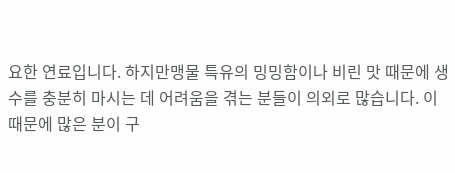요한 연료입니다. 하지만맹물 특유의 밍밍함이나 비린 맛 때문에 생수를 충분히 마시는 데 어려움을 겪는 분들이 의외로 많습니다. 이 때문에 많은 분이 구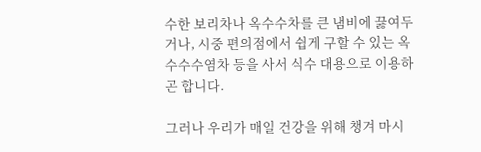수한 보리차나 옥수수차를 큰 냄비에 끓여두거나, 시중 편의점에서 쉽게 구할 수 있는 옥수수수염차 등을 사서 식수 대용으로 이용하곤 합니다.

그러나 우리가 매일 건강을 위해 챙겨 마시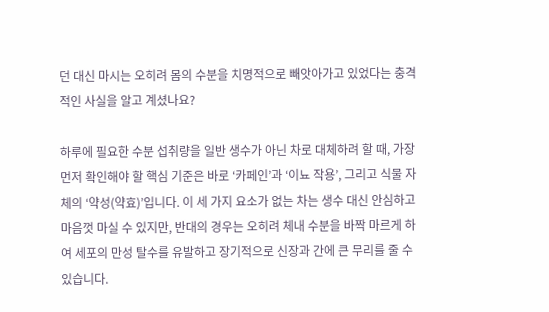던 대신 마시는 오히려 몸의 수분을 치명적으로 빼앗아가고 있었다는 충격적인 사실을 알고 계셨나요?

하루에 필요한 수분 섭취량을 일반 생수가 아닌 차로 대체하려 할 때, 가장 먼저 확인해야 할 핵심 기준은 바로 ‘카페인’과 ‘이뇨 작용’, 그리고 식물 자체의 ‘약성(약효)’입니다. 이 세 가지 요소가 없는 차는 생수 대신 안심하고 마음껏 마실 수 있지만, 반대의 경우는 오히려 체내 수분을 바짝 마르게 하여 세포의 만성 탈수를 유발하고 장기적으로 신장과 간에 큰 무리를 줄 수 있습니다.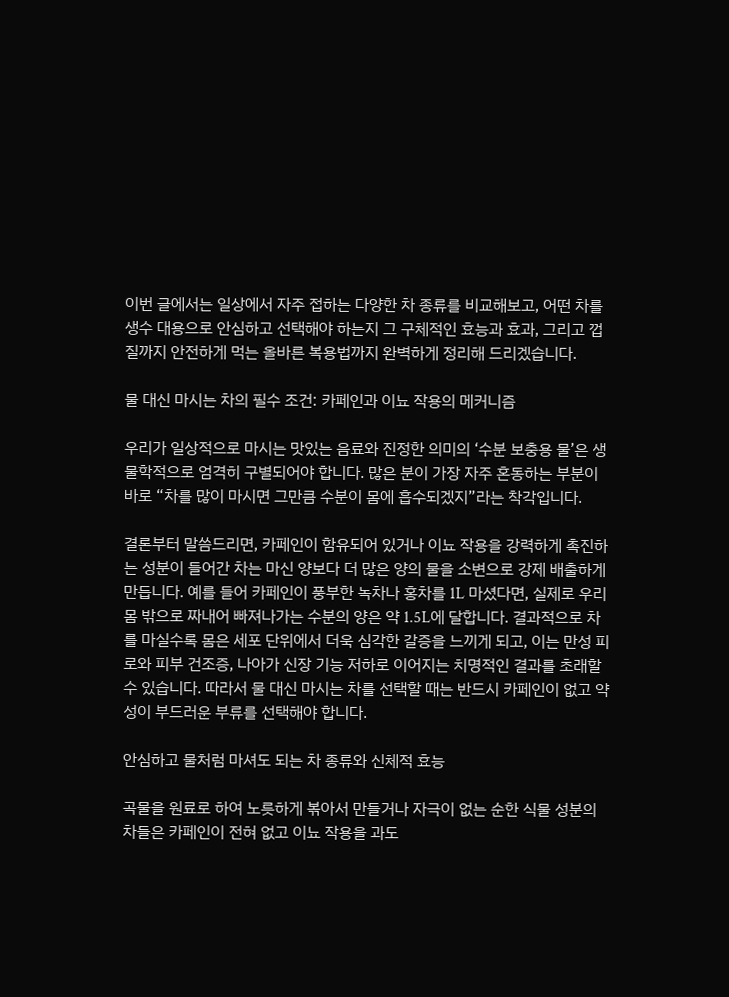이번 글에서는 일상에서 자주 접하는 다양한 차 종류를 비교해보고, 어떤 차를 생수 대용으로 안심하고 선택해야 하는지 그 구체적인 효능과 효과, 그리고 껍질까지 안전하게 먹는 올바른 복용법까지 완벽하게 정리해 드리겠습니다.

물 대신 마시는 차의 필수 조건: 카페인과 이뇨 작용의 메커니즘

우리가 일상적으로 마시는 맛있는 음료와 진정한 의미의 ‘수분 보충용 물’은 생물학적으로 엄격히 구별되어야 합니다. 많은 분이 가장 자주 혼동하는 부분이 바로 “차를 많이 마시면 그만큼 수분이 몸에 흡수되겠지”라는 착각입니다.

결론부터 말씀드리면, 카페인이 함유되어 있거나 이뇨 작용을 강력하게 촉진하는 성분이 들어간 차는 마신 양보다 더 많은 양의 물을 소변으로 강제 배출하게 만듭니다. 예를 들어 카페인이 풍부한 녹차나 홍차를 1L 마셨다면, 실제로 우리 몸 밖으로 짜내어 빠져나가는 수분의 양은 약 1.5L에 달합니다. 결과적으로 차를 마실수록 몸은 세포 단위에서 더욱 심각한 갈증을 느끼게 되고, 이는 만성 피로와 피부 건조증, 나아가 신장 기능 저하로 이어지는 치명적인 결과를 초래할 수 있습니다. 따라서 물 대신 마시는 차를 선택할 때는 반드시 카페인이 없고 약성이 부드러운 부류를 선택해야 합니다.

안심하고 물처럼 마셔도 되는 차 종류와 신체적 효능

곡물을 원료로 하여 노릇하게 볶아서 만들거나 자극이 없는 순한 식물 성분의 차들은 카페인이 전혀 없고 이뇨 작용을 과도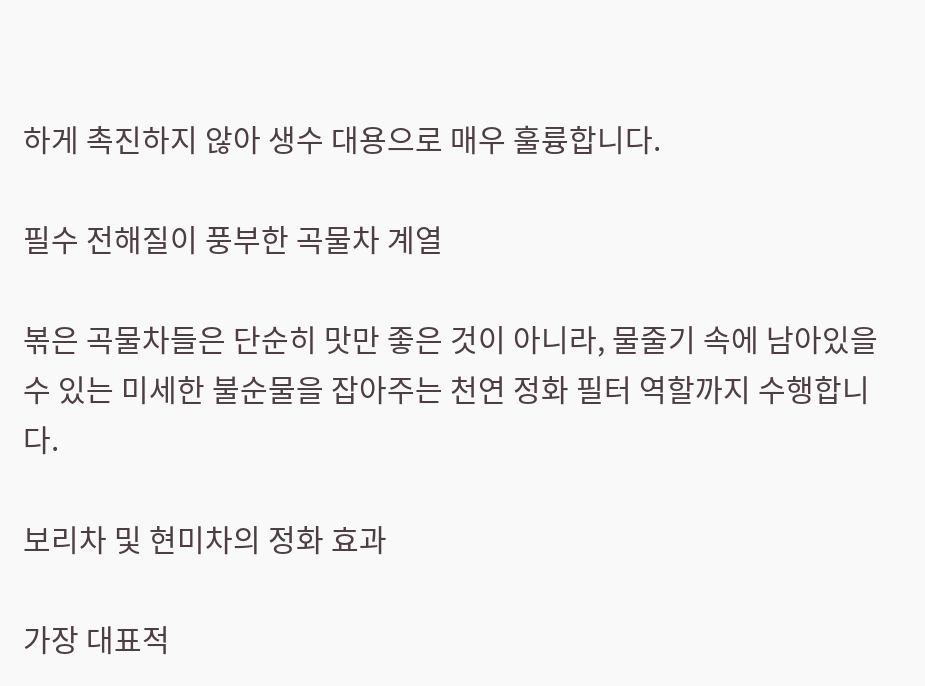하게 촉진하지 않아 생수 대용으로 매우 훌륭합니다.

필수 전해질이 풍부한 곡물차 계열

볶은 곡물차들은 단순히 맛만 좋은 것이 아니라, 물줄기 속에 남아있을 수 있는 미세한 불순물을 잡아주는 천연 정화 필터 역할까지 수행합니다.

보리차 및 현미차의 정화 효과

가장 대표적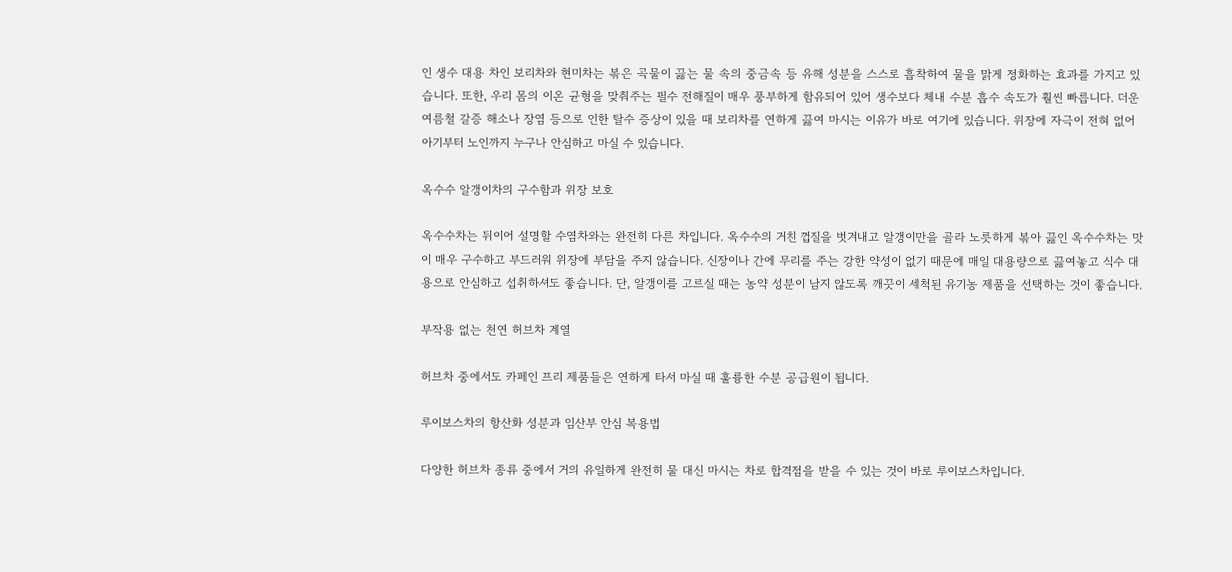인 생수 대용 차인 보리차와 현미차는 볶은 곡물이 끓는 물 속의 중금속 등 유해 성분을 스스로 흡착하여 물을 맑게 정화하는 효과를 가지고 있습니다. 또한, 우리 몸의 이온 균형을 맞춰주는 필수 전해질이 매우 풍부하게 함유되어 있어 생수보다 체내 수분 흡수 속도가 훨씬 빠릅니다. 더운 여름철 갈증 해소나 장염 등으로 인한 탈수 증상이 있을 때 보리차를 연하게 끓여 마시는 이유가 바로 여기에 있습니다. 위장에 자극이 전혀 없어 아기부터 노인까지 누구나 안심하고 마실 수 있습니다.

옥수수 알갱이차의 구수함과 위장 보호

옥수수차는 뒤이어 설명할 수염차와는 완전히 다른 차입니다. 옥수수의 거친 껍질을 벗겨내고 알갱이만을 골라 노릇하게 볶아 끓인 옥수수차는 맛이 매우 구수하고 부드러워 위장에 부담을 주지 않습니다. 신장이나 간에 무리를 주는 강한 약성이 없기 때문에 매일 대용량으로 끓여놓고 식수 대용으로 안심하고 섭취하셔도 좋습니다. 단, 알갱이를 고르실 때는 농약 성분이 남지 않도록 깨끗이 세척된 유기농 제품을 선택하는 것이 좋습니다.

부작용 없는 천연 허브차 계열

허브차 중에서도 카페인 프리 제품들은 연하게 타서 마실 때 훌륭한 수분 공급원이 됩니다.

루이보스차의 항산화 성분과 임산부 안심 복용법

다양한 허브차 종류 중에서 거의 유일하게 완전히 물 대신 마시는 차로 합격점을 받을 수 있는 것이 바로 루이보스차입니다.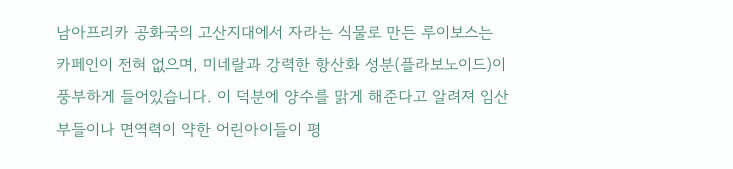남아프리카 공화국의 고산지대에서 자라는 식물로 만든 루이보스는 카페인이 전혀 없으며, 미네랄과 강력한 항산화 성분(플라보노이드)이 풍부하게 들어있습니다. 이 덕분에 양수를 맑게 해준다고 알려져 임산부들이나 면역력이 약한 어린아이들이 평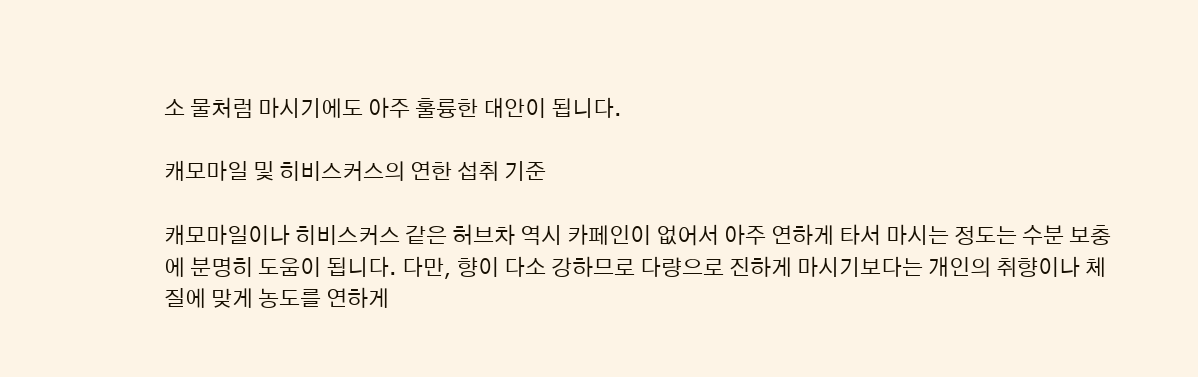소 물처럼 마시기에도 아주 훌륭한 대안이 됩니다.

캐모마일 및 히비스커스의 연한 섭취 기준

캐모마일이나 히비스커스 같은 허브차 역시 카페인이 없어서 아주 연하게 타서 마시는 정도는 수분 보충에 분명히 도움이 됩니다. 다만, 향이 다소 강하므로 다량으로 진하게 마시기보다는 개인의 취향이나 체질에 맞게 농도를 연하게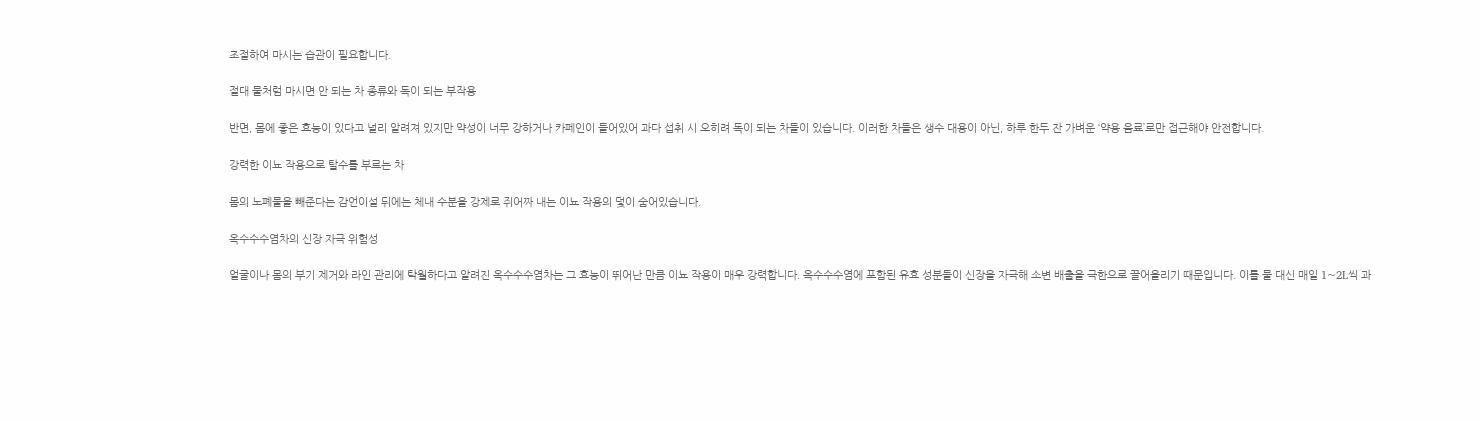조절하여 마시는 습관이 필요합니다.

절대 물처럼 마시면 안 되는 차 종류와 독이 되는 부작용

반면, 몸에 좋은 효능이 있다고 널리 알려져 있지만 약성이 너무 강하거나 카페인이 들어있어 과다 섭취 시 오히려 독이 되는 차들이 있습니다. 이러한 차들은 생수 대용이 아닌, 하루 한두 잔 가벼운 ‘약용 음료’로만 접근해야 안전합니다.

강력한 이뇨 작용으로 탈수를 부르는 차

몸의 노폐물을 빼준다는 감언이설 뒤에는 체내 수분을 강제로 쥐어짜 내는 이뇨 작용의 덫이 숨어있습니다.

옥수수수염차의 신장 자극 위험성

얼굴이나 몸의 부기 제거와 라인 관리에 탁월하다고 알려진 옥수수수염차는 그 효능이 뛰어난 만큼 이뇨 작용이 매우 강력합니다. 옥수수수염에 포함된 유효 성분들이 신장을 자극해 소변 배출을 극한으로 끌어올리기 때문입니다. 이를 물 대신 매일 1~2L씩 과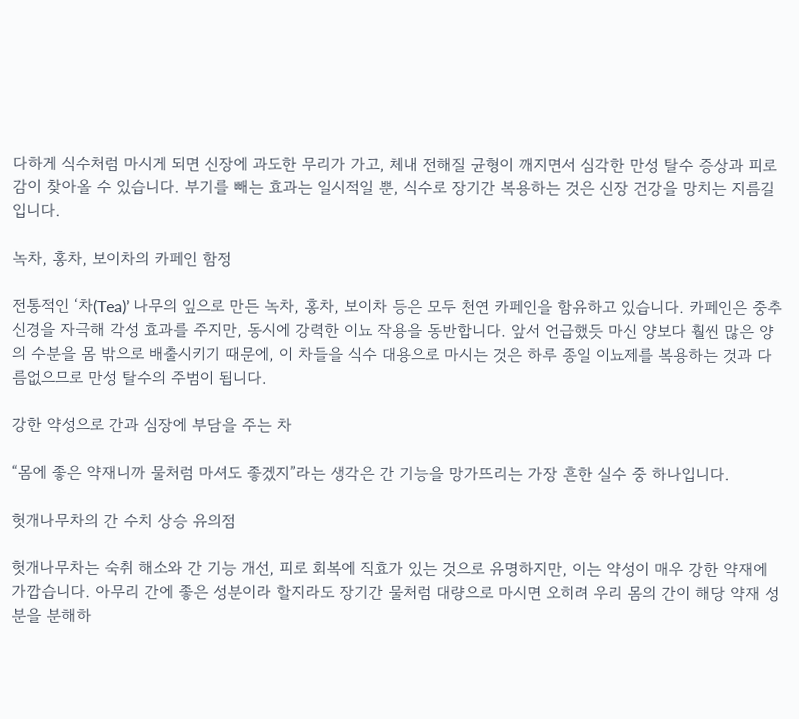다하게 식수처럼 마시게 되면 신장에 과도한 무리가 가고, 체내 전해질 균형이 깨지면서 심각한 만성 탈수 증상과 피로감이 찾아올 수 있습니다. 부기를 빼는 효과는 일시적일 뿐, 식수로 장기간 복용하는 것은 신장 건강을 망치는 지름길입니다.

녹차, 홍차, 보이차의 카페인 함정

전통적인 ‘차(Tea)’ 나무의 잎으로 만든 녹차, 홍차, 보이차 등은 모두 천연 카페인을 함유하고 있습니다. 카페인은 중추신경을 자극해 각성 효과를 주지만, 동시에 강력한 이뇨 작용을 동반합니다. 앞서 언급했듯 마신 양보다 훨씬 많은 양의 수분을 몸 밖으로 배출시키기 때문에, 이 차들을 식수 대용으로 마시는 것은 하루 종일 이뇨제를 복용하는 것과 다름없으므로 만성 탈수의 주범이 됩니다.

강한 약성으로 간과 심장에 부담을 주는 차

“몸에 좋은 약재니까 물처럼 마셔도 좋겠지”라는 생각은 간 기능을 망가뜨리는 가장 흔한 실수 중 하나입니다.

헛개나무차의 간 수치 상승 유의점

헛개나무차는 숙취 해소와 간 기능 개선, 피로 회복에 직효가 있는 것으로 유명하지만, 이는 약성이 매우 강한 약재에 가깝습니다. 아무리 간에 좋은 성분이라 할지라도 장기간 물처럼 대량으로 마시면 오히려 우리 몸의 간이 해당 약재 성분을 분해하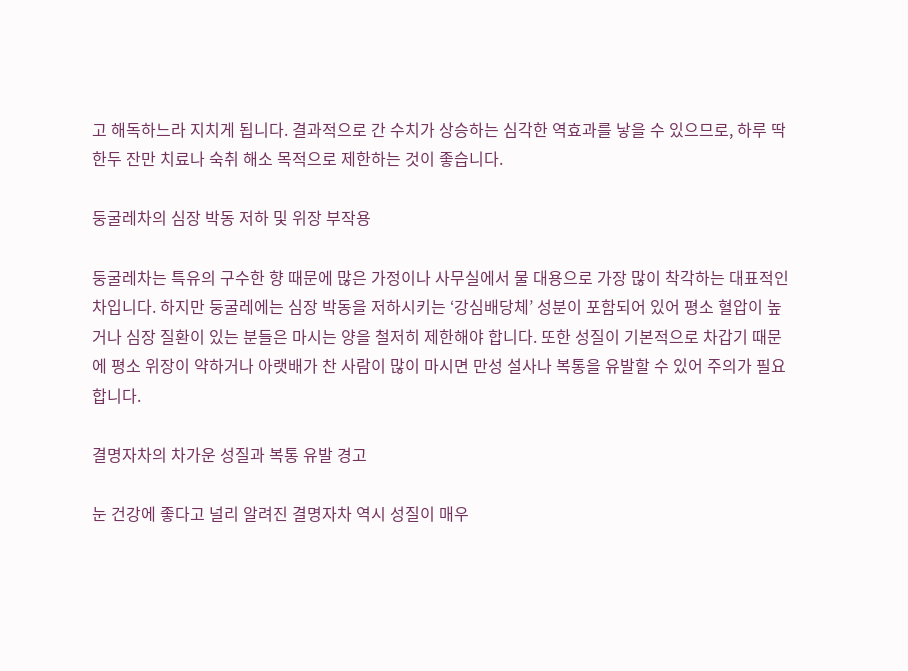고 해독하느라 지치게 됩니다. 결과적으로 간 수치가 상승하는 심각한 역효과를 낳을 수 있으므로, 하루 딱 한두 잔만 치료나 숙취 해소 목적으로 제한하는 것이 좋습니다.

둥굴레차의 심장 박동 저하 및 위장 부작용

둥굴레차는 특유의 구수한 향 때문에 많은 가정이나 사무실에서 물 대용으로 가장 많이 착각하는 대표적인 차입니다. 하지만 둥굴레에는 심장 박동을 저하시키는 ‘강심배당체’ 성분이 포함되어 있어 평소 혈압이 높거나 심장 질환이 있는 분들은 마시는 양을 철저히 제한해야 합니다. 또한 성질이 기본적으로 차갑기 때문에 평소 위장이 약하거나 아랫배가 찬 사람이 많이 마시면 만성 설사나 복통을 유발할 수 있어 주의가 필요합니다.

결명자차의 차가운 성질과 복통 유발 경고

눈 건강에 좋다고 널리 알려진 결명자차 역시 성질이 매우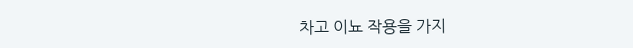차고 이뇨 작용을 가지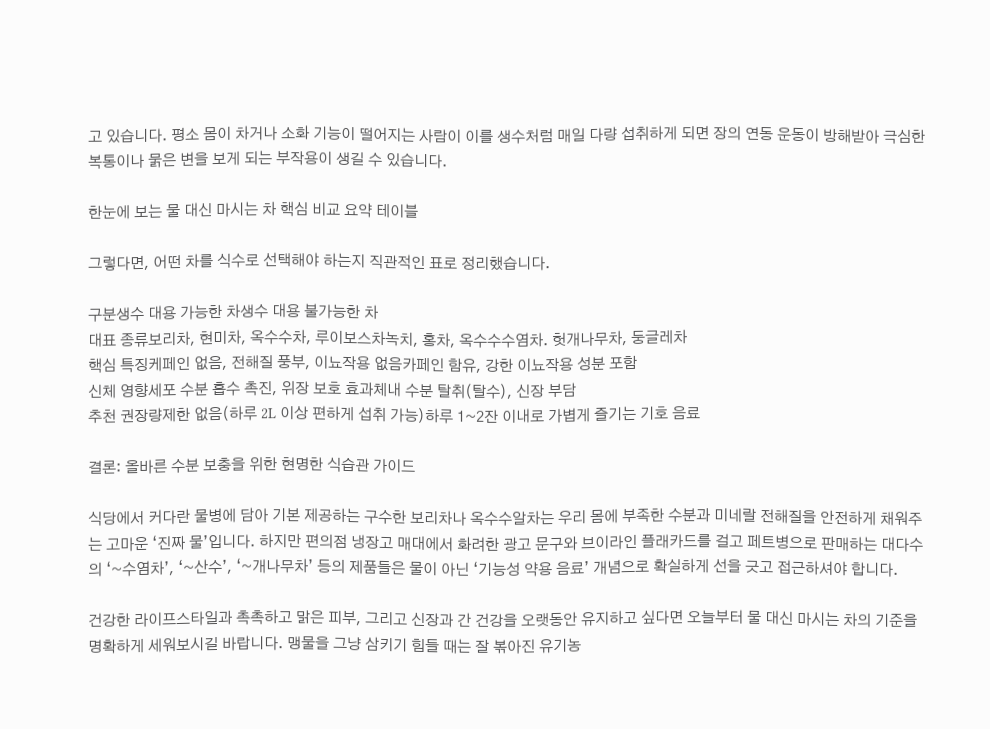고 있습니다. 평소 몸이 차거나 소화 기능이 떨어지는 사람이 이를 생수처럼 매일 다량 섭취하게 되면 장의 연동 운동이 방해받아 극심한 복통이나 묽은 변을 보게 되는 부작용이 생길 수 있습니다.

한눈에 보는 물 대신 마시는 차 핵심 비교 요약 테이블

그렇다면, 어떤 차를 식수로 선택해야 하는지 직관적인 표로 정리했습니다.

구분생수 대용 가능한 차생수 대용 불가능한 차
대표 종류보리차, 현미차, 옥수수차, 루이보스차녹치, 홍차, 옥수수수염차. 헛개나무차, 둥글레차
핵심 특징케페인 없음, 전해질 풍부, 이뇨작용 없음카페인 함유, 강한 이뇨작용 성분 포함
신체 영향세포 수분 흡수 촉진, 위장 보호 효과체내 수분 탈취(탈수), 신장 부담
추천 권장량제한 없음(하루 2L 이상 편하게 섭취 가능)하루 1~2잔 이내로 가볍게 즐기는 기호 음료

결론: 올바른 수분 보충을 위한 현명한 식습관 가이드

식당에서 커다란 물병에 담아 기본 제공하는 구수한 보리차나 옥수수알차는 우리 몸에 부족한 수분과 미네랄 전해질을 안전하게 채워주는 고마운 ‘진짜 물’입니다. 하지만 편의점 냉장고 매대에서 화려한 광고 문구와 브이라인 플래카드를 걸고 페트병으로 판매하는 대다수의 ‘~수염차’, ‘~산수’, ‘~개나무차’ 등의 제품들은 물이 아닌 ‘기능성 약용 음료’ 개념으로 확실하게 선을 긋고 접근하셔야 합니다.

건강한 라이프스타일과 촉촉하고 맑은 피부, 그리고 신장과 간 건강을 오랫동안 유지하고 싶다면 오늘부터 물 대신 마시는 차의 기준을 명확하게 세워보시길 바랍니다. 맹물을 그냥 삼키기 힘들 때는 잘 볶아진 유기농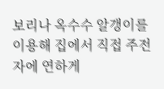보리나 옥수수 알갱이를 이용해 집에서 직접 주전자에 연하게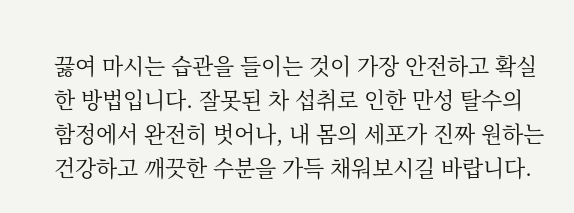끓여 마시는 습관을 들이는 것이 가장 안전하고 확실한 방법입니다. 잘못된 차 섭취로 인한 만성 탈수의 함정에서 완전히 벗어나, 내 몸의 세포가 진짜 원하는 건강하고 깨끗한 수분을 가득 채워보시길 바랍니다.